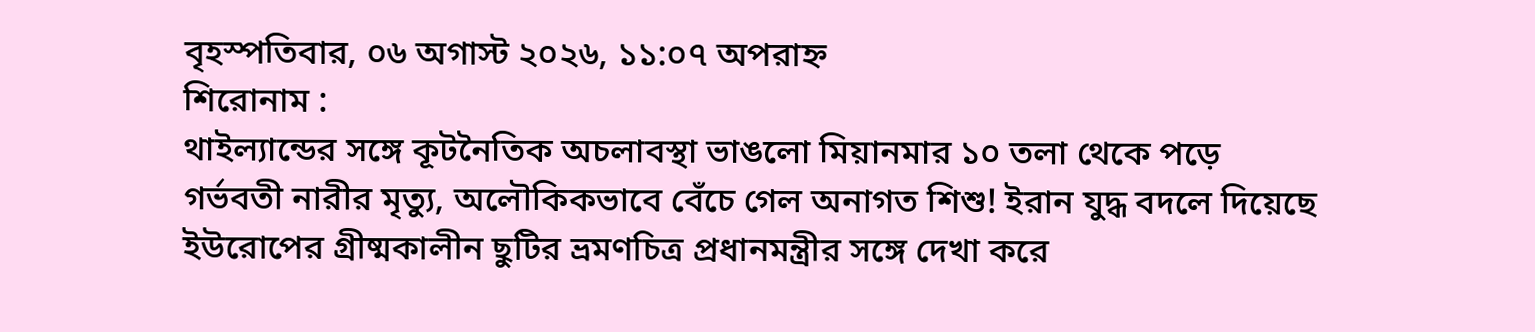বৃহস্পতিবার, ০৬ অগাস্ট ২০২৬, ১১:০৭ অপরাহ্ন
শিরোনাম :
থাইল্যান্ডের সঙ্গে কূটনৈতিক অচলাবস্থা ভাঙলো মিয়ানমার ১০ তলা থেকে পড়ে গর্ভবতী নারীর মৃত্যু, অলৌকিকভাবে বেঁচে গেল অনাগত শিশু! ইরান যুদ্ধ বদলে দিয়েছে ইউরোপের গ্রীষ্মকালীন ছুটির ভ্রমণচিত্র প্রধানমন্ত্রীর সঙ্গে দেখা করে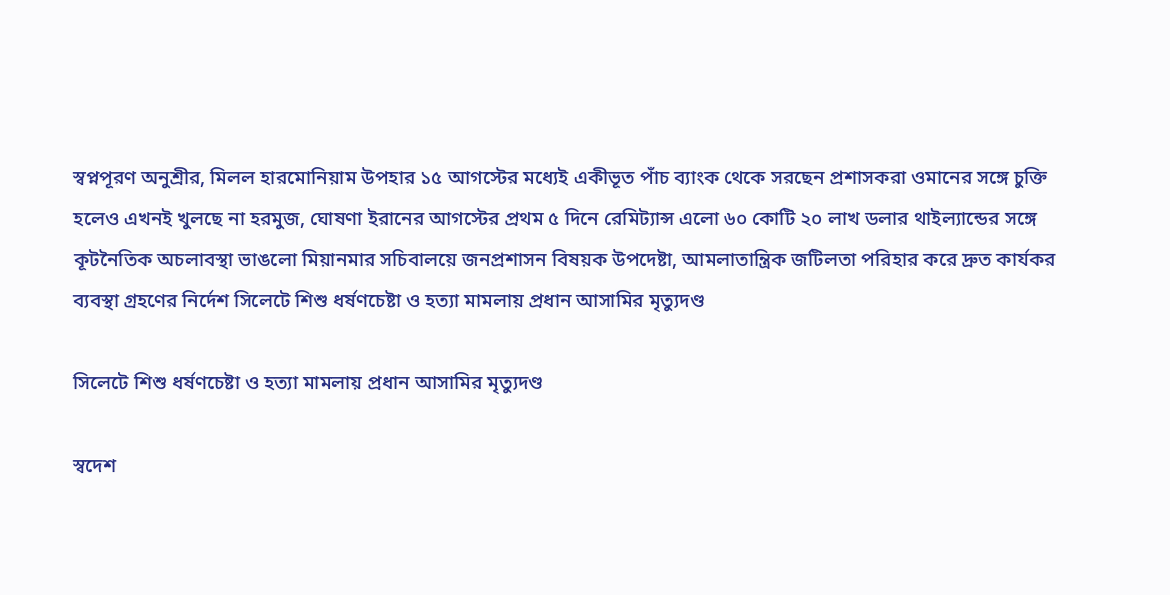স্বপ্নপূরণ অনুশ্রীর, মিলল হারমোনিয়াম উপহার ১৫ আগস্টের মধ্যেই একীভূত পাঁচ ব্যাংক থেকে সরছেন প্রশাসকরা ওমানের সঙ্গে চুক্তি হলেও এখনই খুলছে না হরমুজ, ঘোষণা ইরানের আগস্টের প্রথম ৫ দিনে রেমিট্যান্স এলো ৬০ কোটি ২০ লাখ ডলার থাইল্যান্ডের সঙ্গে কূটনৈতিক অচলাবস্থা ভাঙলো মিয়ানমার সচিবালয়ে জনপ্রশাসন বিষয়ক উপদেষ্টা, আমলাতান্ত্রিক জটিলতা পরিহার করে দ্রুত কার্যকর ব্যবস্থা গ্রহণের নির্দেশ সিলেটে শিশু ধর্ষণচেষ্টা ও হত্যা মামলায় প্রধান আসামির মৃত্যুদণ্ড

সিলেটে শিশু ধর্ষণচেষ্টা ও হত্যা মামলায় প্রধান আসামির মৃত্যুদণ্ড

স্বদেশ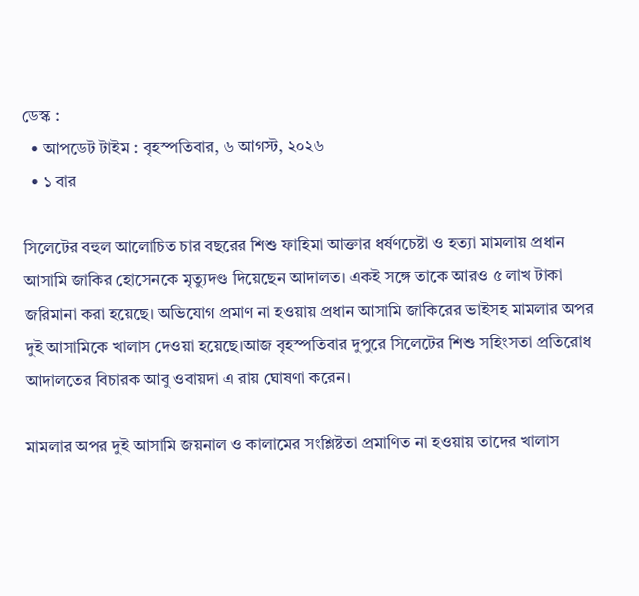ডেস্ক :
  • আপডেট টাইম : বৃহস্পতিবার, ৬ আগস্ট, ২০২৬
  • ১ বার

সিলেটের বহুল আলোচিত চার বছরের শিশু ফাহিমা আক্তার ধর্ষণচেষ্টা ও হত্যা মামলায় প্রধান আসামি জাকির হোসেনকে মৃত্যুদণ্ড দিয়েছেন আদালত। একই সঙ্গে তাকে আরও ৫ লাখ টাকা জরিমানা করা হয়েছে। অভিযোগ প্রমাণ না হওয়ায় প্রধান আসামি জাকিরের ভাইসহ মামলার অপর দুই আসামিকে খালাস দেওয়া হয়েছে।আজ বৃহস্পতিবার দুপুরে সিলেটের শিশু সহিংসতা প্রতিরোধ আদালতের বিচারক আবু ওবায়দা এ রায় ঘোষণা করেন।

মামলার অপর দুই আসামি জয়নাল ও কালামের সংশ্লিষ্টতা প্রমাণিত না হওয়ায় তাদের খালাস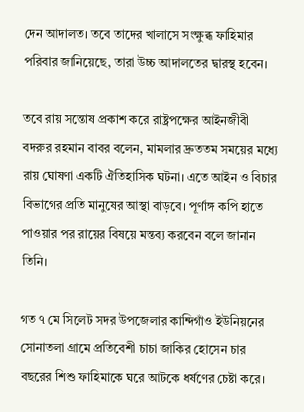দেন আদালত। তবে তাদের খালাসে সংক্ষুব্ধ ফাহিমার পরিবার জানিয়েছে, তারা উচ্চ আদালতের দ্বারস্থ হবেন।

তবে রায় সন্তোষ প্রকাশ করে রাষ্ট্রপক্ষের আইনজীবী বদরুর রহমান বাবর বলেন, মামলার দ্রুততম সময়ের মধ্যে রায় ঘোষণা একটি ঐতিহাসিক ঘটনা। এতে আইন ও বিচার বিভাগের প্রতি মানুষের আস্থা বাড়বে। পূর্ণাঙ্গ কপি হাতে পাওয়ার পর রায়ের বিষয়ে মন্তব্য করবেন বলে জানান তিনি।

গত ৭ মে সিলেট সদর উপজেলার কান্দিগাঁও ইউনিয়নের সোনাতলা গ্রামে প্রতিবেশী চাচা জাকির হোসেন চার বছরের শিশু ফাহিমাকে ঘরে আটকে ধর্ষণের চেষ্টা করে।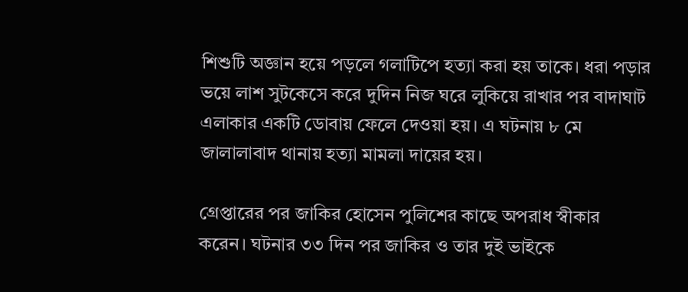শিশুটি অজ্ঞান হয়ে পড়লে গলাটিপে হত্যা করা হয় তাকে। ধরা পড়ার ভয়ে লাশ সুটকেসে করে দুদিন নিজ ঘরে লুকিয়ে রাখার পর বাদাঘাট এলাকার একটি ডোবায় ফেলে দেওয়া হয়। এ ঘটনায় ৮ মে জালালাবাদ থানায় হত্যা মামলা দায়ের হয়।

গ্রেপ্তারের পর জাকির হোসেন পুলিশের কাছে অপরাধ স্বীকার করেন। ঘটনার ৩৩ দিন পর জাকির ও তার দুই ভাইকে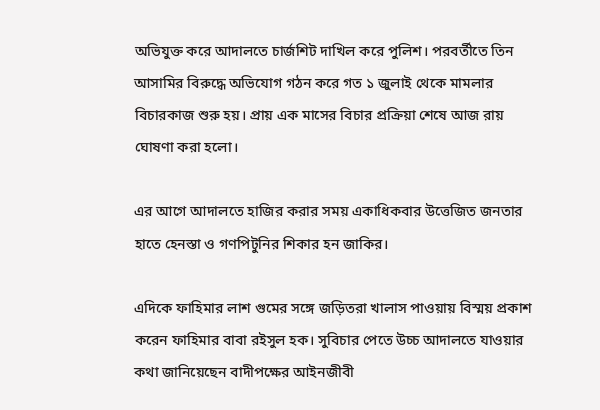অভিযুক্ত করে আদালতে চার্জশিট দাখিল করে পুলিশ। পরবর্তীতে তিন আসামির বিরুদ্ধে অভিযোগ গঠন করে গত ১ জুলাই থেকে মামলার বিচারকাজ শুরু হয়। প্রায় এক মাসের বিচার প্রক্রিয়া শেষে আজ রায় ঘোষণা করা হলো।

এর আগে আদালতে হাজির করার সময় একাধিকবার উত্তেজিত জনতার হাতে হেনস্তা ও গণপিটুনির শিকার হন জাকির।

এদিকে ফাহিমার লাশ গুমের সঙ্গে জড়িতরা খালাস পাওয়ায় বিস্ময় প্রকাশ করেন ফাহিমার বাবা রইসুল হক। সুবিচার পেতে উচ্চ আদালতে যাওয়ার কথা জানিয়েছেন বাদীপক্ষের আইনজীবী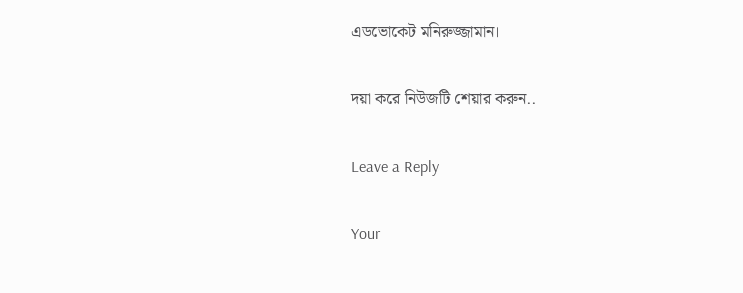এডভোকেট মনিরুজ্জামান।

দয়া করে নিউজটি শেয়ার করুন..

Leave a Reply

Your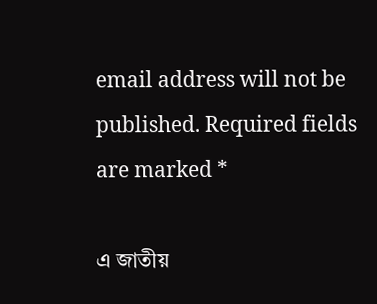email address will not be published. Required fields are marked *

এ জাতীয়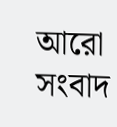আরো সংবাদ